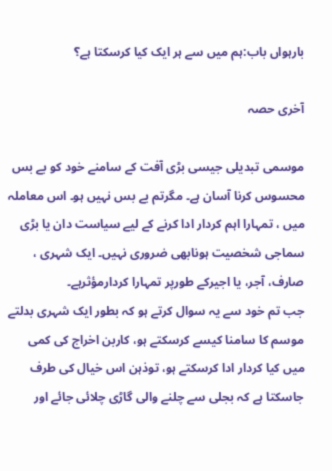بارہواں باب:ہم میں سے ہر ایک کیا کرسکتا ہے؟

آخری حصہ

موسمی تبدیلی جیسی بڑی آفت کے سامنے خود کو بے بس محسوس کرنا آسان ہے۔ مگرتم بے بس نہیں ہو۔ اس معاملہ میں ، تمہارا اہم کردار ادا کرنے کے لیے سیاست دان یا بڑی سماجی شخصیت ہونابھی ضروری نہیں۔ ایک شہری ، صارف، آجر، یا اجیرکے طورپر تمہارا کردارمؤثرہے۔
جب تم خود سے یہ سوال کرتے ہو کہ بطور ایک شہری بدلتے موسم کا سامنا کیسے کرسکتے ہو، کاربن اخراج کی کمی میں کیا کردار ادا کرسکتے ہو، توذہن اس خیال کی طرف جاسکتا ہے کہ بجلی سے چلنے والی گاڑی چلائی جائے اور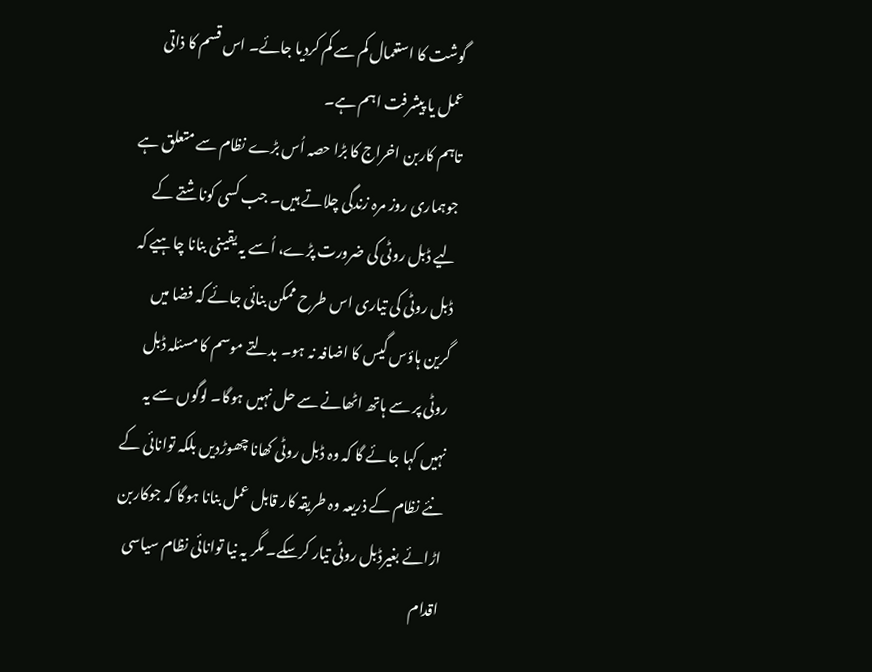گوشت کا استعمال کم سے کم کردیا جائے۔ اس قسم کا ذاتی عمل یا پیشرفت اہم ہے۔
تاہم کاربن اخراج کا بڑا حصہ اُس بڑے نظام سے متعلق ہے جوہماری روز مرہ زندگی چلاتے ہیں۔ جب کسی کوناشتے کے لیے ڈبل روٹی کی ضرورت پڑے، اُسے یہ یقینی بنانا چاہیے کہ ڈبل روٹی کی تیاری اس طرح ممکن بنائی جائے کہ فضا میں گرین ہاؤس گیس کا اضافہ نہ ہو۔ بدلتے موسم کا مسئلہ ڈبل روٹی پر سے ہاتھ اٹھانے سے حل نہیں ہوگا۔ لوگوں سے یہ نہیں کہا جائے گا کہ وہ ڈبل روٹی کھانا چھوڑدیں بلکہ توانائی کے نئے نظام کے ذریعہ وہ طریقہ کار قابل عمل بنانا ہوگا کہ جوکاربن اڑائے بغیرڈبل روٹی تیار کرسکے۔ مگر یہ نیا توانائی نظام سیاسی اقدام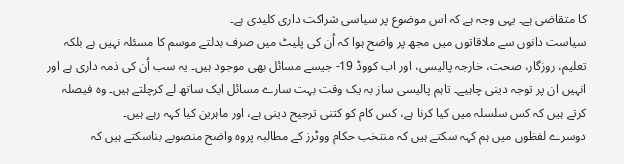کا متقاضی ہے۔ یہی وجہ ہے کہ اس موضوع پر سیاسی شراکت داری کلیدی ہے۔
سیاست دانوں سے ملاقاتوں میں مجھ پر واضح ہوا کہ اُن کی پلیٹ میں صرف بدلتے موسم کا مسئلہ نہیں ہے بلکہ تعلیم، روزگار، صحت، خارجہ پالیسی، اور اب کووڈ 19- جیسے مسائل بھی موجود ہیں۔ یہ سب اُن کی ذمہ داری ہے اور انہیں ان پر توجہ دینی چاہیے۔ تاہم پالیسی ساز بہ یک وقت بہت سارے مسائل ایک ساتھ لے کرچلتے ہیں۔ وہ فیصلہ کرتے ہیں کہ کس سلسلہ میں کیا کرنا ہے، کس کام کو کتنی ترجیح دینی ہے، اور ماہرین کیا کہہ رہے ہیں۔
دوسرے لفظوں میں ہم کہہ سکتے ہیں کہ منتخب حکام ووٹرز کے مطالبہ پروہ واضح منصوبے بناسکتے ہیں کہ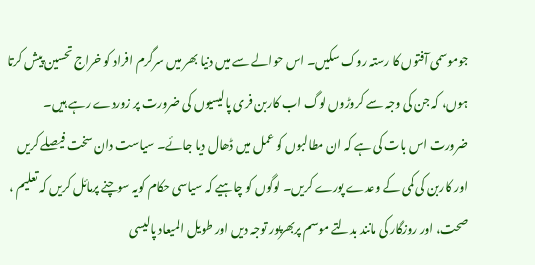جوموسمی آفتوں کا رستہ روک سکیں۔ اس حوالے سے میں دنیا بھر میں سرگرم افراد کو خراج تحسین پیش کرتا ہوں، کہ جن کی وجہ سے کروڑوں لوگ اب کاربن فری پالیسیوں کی ضرورت پر زوردے رہے ہیں۔ ضرورت اس بات کی ہے کہ ان مطالبوں کو عمل میں ڈھال دیا جائے۔ سیاست دان سخت فیصلے کریں اور کاربن کی کمی کے وعدے پورے کریں۔ لوگوں کو چاہیے کہ سیاسی حکام کویہ سوچنے پرمائل کریں کہ تعلیم ، صحت، اور روزگار کی مانند بدلتے موسم پربھرپور توجہ دیں اور طویل المیعاد پالیسی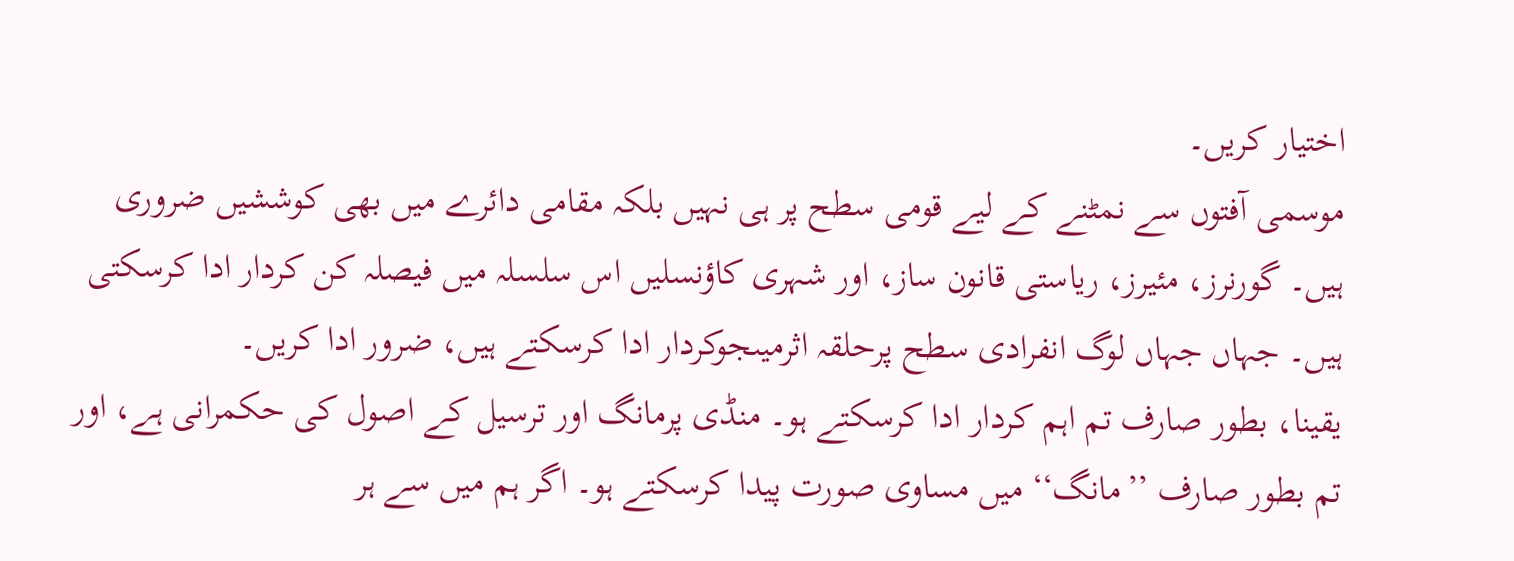اختیار کریں۔
موسمی آفتوں سے نمٹنے کے لیے قومی سطح پر ہی نہیں بلکہ مقامی دائرے میں بھی کوششیں ضروری ہیں۔ گورنرز، مئیرز، ریاستی قانون ساز، اور شہری کاؤنسلیں اس سلسلہ میں فیصلہ کن کردار ادا کرسکتی ہیں۔ جہاں جہاں لوگ انفرادی سطح پرحلقہ اثرمیںجوکردار ادا کرسکتے ہیں، ضرور ادا کریں۔
یقینا، بطور صارف تم اہم کردار ادا کرسکتے ہو۔ منڈی پرمانگ اور ترسیل کے اصول کی حکمرانی ہے، اور تم بطور صارف ’’مانگ‘‘ میں مساوی صورت پیدا کرسکتے ہو۔ اگر ہم میں سے ہر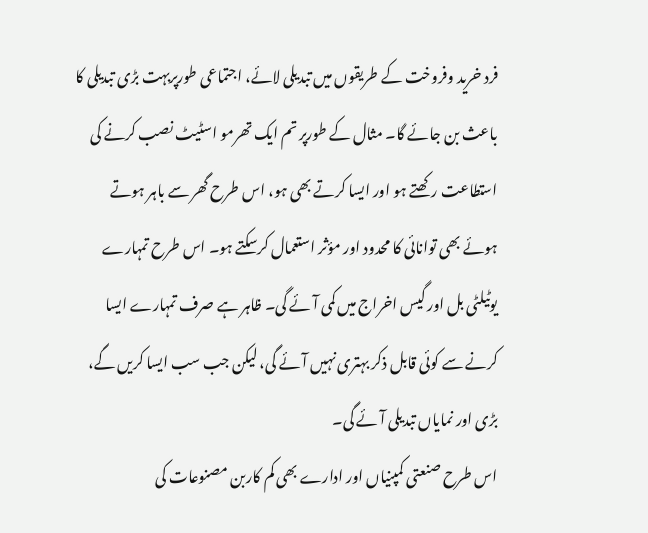فرد خرید وفروخت کے طریقوں میں تبدیلی لائے، اجتماعی طورپربہت بڑی تبدیلی کا باعث بن جائے گا۔ مثال کے طورپر تم ایک تھرمو اسٹیٹ نصب کرنے کی استطاعت رکھتے ہو اور ایسا کرتے بھی ہو، اس طرح گھر سے باہر ہوتے ہوئے بھی توانائی کا محدود اور مؤثر استعمال کرسکتے ہو۔ اس طرح تمہارے یوٹیلٹی بل اور گیس اخراج میں کمی آئے گی۔ ظاہر ہے صرف تمہارے ایسا کرنے سے کوئی قابل ذکر بہتری نہیں آئے گی، لیکن جب سب ایسا کریں گے، بڑی اور نمایاں تبدیلی آئے گی۔
اس طرح صنعتی کمپنیاں اور ادارے بھی کم کاربن مصنوعات کی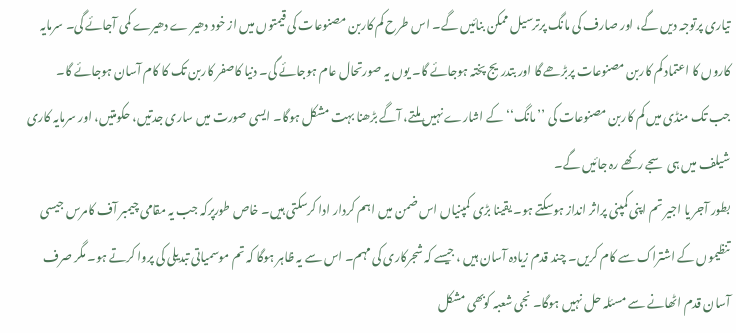تیاری پرتوجہ دیں گے، اور صارف کی مانگ پرترسیل ممکن بنائیں گے۔ اس طرح کم کاربن مصنوعات کی قیمتوں میں از خود دھیر ے دھیرے کمی آجائے گی۔ سرمایہ کاروں کا اعتماد کم کاربن مصنوعات پربڑھے گا اور بتدریج پختہ ہوجائے گا۔ یوں یہ صورتحال عام ہوجائے گی۔ دنیا کاصفر کاربن تک کا کام آسان ہوجائے گا۔
جب تک منڈی میں کم کاربن مصنوعات کی ’’مانگ‘‘ کے اشارے نہیں ملتے، آگے بڑھنا بہت مشکل ہوگا۔ ایسی صورت میں ساری جدتیں، حکومتیں، اور سرمایہ کاری شیلف میں ہی سجے رکھے رہ جائیں گے۔
بطور آجر یا اجیر تم اپنی کمپنی پراثر انداز ہوسکتے ہو۔ یقینا بڑی کمپنیاں اس ضمن میں اہم کردار ادا کرسکتی ہیں۔ خاص طورپرکہ جب یہ مقامی چیمبر آف کامرس جیسی تنظیموں کے اشتراک سے کام کریں۔ چند قدم زیادہ آسان ہیں ، جیسے کہ شجرکاری کی مہم۔ اس سے یہ ظاہر ہوگا کہ تم موسمیاتی تبدیلی کی پروا کرتے ہو۔ مگر صرف آسان قدم اٹھانے سے مسئلہ حل نہیں ہوگا۔ نجی شعبہ کوبھی مشکل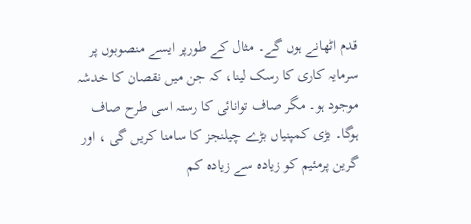قدم اٹھانے ہوں گے۔ مثال کے طورپر ایسے منصوبوں پر سرمایہ کاری کا رسک لینا، کہ جن میں نقصان کا خدشہ موجود ہو۔ مگر صاف توانائی کا رستہ اسی طرح صاف ہوگا۔ بڑی کمپنیاں بڑے چیلنجز کا سامنا کریں گی ، اور گرین پرمئیم کو زیادہ سے زیادہ کم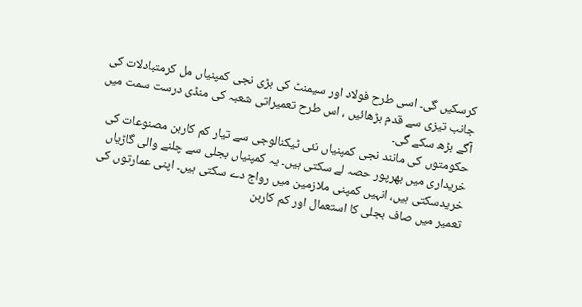کرسکیں گی۔ اسی طرح فولاد اور سیمنٹ کی بڑی نجی کمپنیاں مل کرمتبادلات کی جانب تیزی سے قدم بڑھائیں ، اس طرح تعمیراتی شعبہ کی منڈی درست سمت میں آگے بڑھ سکے گی۔
حکومتوں کی مانند نجی کمپنیاں نئی ٹیکنالوجی سے تیار کم کاربن مصنوعات کی خریداری میں بھرپور حصہ لے سکتی ہیں۔ یہ کمپنیاں بجلی سے چلنے والی گاڑیاں خریدسکتی ہیں، انہیں کمپنی ملازمین میں رواج دے سکتی ہیں۔ اپنی عمارتوں کی تعمیر میں صاف بجلی کا استعمال اور کم کاربن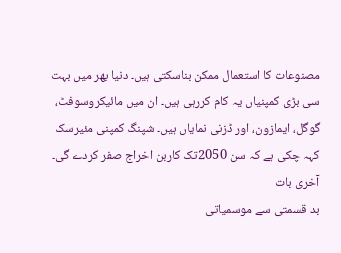مصنوعات کا استعمال ممکن بناسکتی ہیں۔ دنیا بھر میں بہت سی بڑی کمپنیاں یہ کام کررہی ہیں۔ ان میں مائیکروسوفٹ، گوگل، ایمازون، اور ڈزنی نمایاں ہیں۔ شپنگ کمپنی مئیرسک کہہ چکی ہے کہ سن 2050تک کاربن اخراج صفر کردے گی۔
آخری بات
بد قسمتی سے موسمیاتی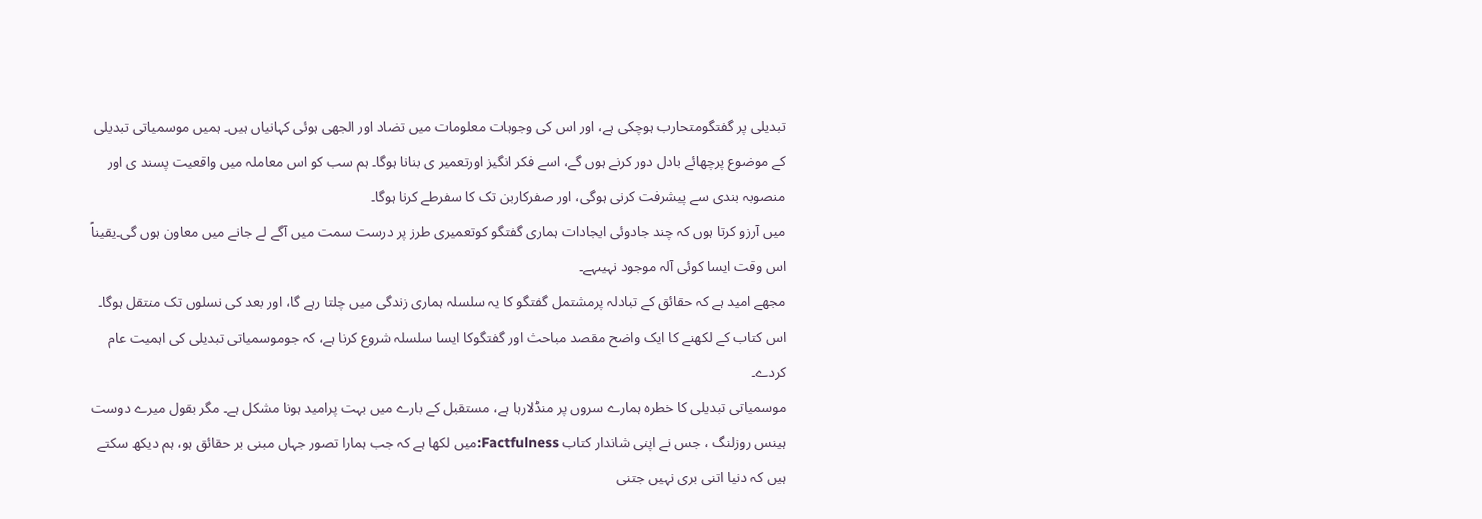تبدیلی پر گفتگومتحارب ہوچکی ہے، اور اس کی وجوہات معلومات میں تضاد اور الجھی ہوئی کہانیاں ہیں۔ ہمیں موسمیاتی تبدیلی کے موضوع پرچھائے بادل دور کرنے ہوں گے، اسے فکر انگیز اورتعمیر ی بنانا ہوگا۔ ہم سب کو اس معاملہ میں واقعیت پسند ی اور منصوبہ بندی سے پیشرفت کرنی ہوگی، اور صفرکاربن تک کا سفرطے کرنا ہوگا۔
میں آرزو کرتا ہوں کہ چند جادوئی ایجادات ہماری گفتگو کوتعمیری طرز پر درست سمت میں آگے لے جانے میں معاون ہوں گی۔یقیناً اس وقت ایسا کوئی آلہ موجود نہیںہے۔
مجھے امید ہے کہ حقائق کے تبادلہ پرمشتمل گفتگو کا یہ سلسلہ ہماری زندگی میں چلتا رہے گا، اور بعد کی نسلوں تک منتقل ہوگا۔ اس کتاب کے لکھنے کا ایک واضح مقصد مباحث اور گفتگوکا ایسا سلسلہ شروع کرنا ہے، کہ جوموسمیاتی تبدیلی کی اہمیت عام کردے۔
موسمیاتی تبدیلی کا خطرہ ہمارے سروں پر منڈلارہا ہے، مستقبل کے بارے میں بہت پرامید ہونا مشکل ہے۔ مگر بقول میرے دوست ہینس روزلنگ ، جس نے اپنی شاندار کتاب Factfulness:میں لکھا ہے کہ جب ہمارا تصور جہاں مبنی بر حقائق ہو، ہم دیکھ سکتے ہیں کہ دنیا اتنی بری نہیں جتنی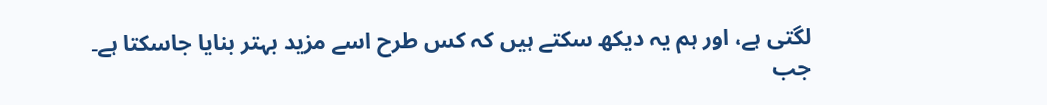لگتی ہے، اور ہم یہ دیکھ سکتے ہیں کہ کس طرح اسے مزید بہتر بنایا جاسکتا ہے۔
جب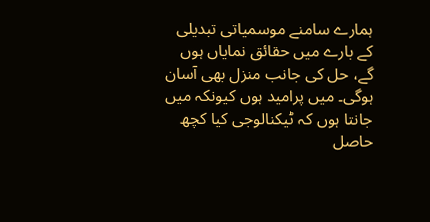ہمارے سامنے موسمیاتی تبدیلی کے بارے میں حقائق نمایاں ہوں گے، حل کی جانب منزل بھی آسان ہوگی۔ میں پرامید ہوں کیونکہ میں جانتا ہوں کہ ٹیکنالوجی کیا کچھ حاصل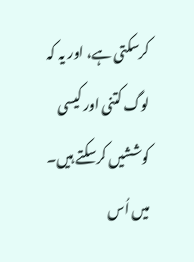کرسکتی ہے، اور یہ کہ لوگ کتنی اور کیسی کوششیں کرسکتے ہیں۔ میں اُس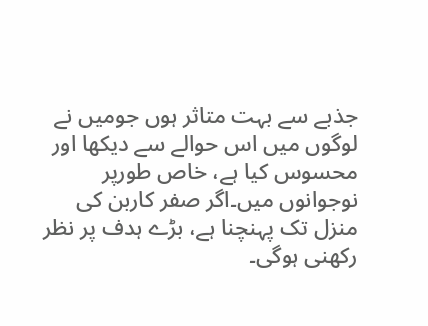جذبے سے بہت متاثر ہوں جومیں نے لوگوں میں اس حوالے سے دیکھا اور محسوس کیا ہے، خاص طورپر نوجوانوں میں۔اگر صفر کاربن کی منزل تک پہنچنا ہے، بڑے ہدف پر نظر رکھنی ہوگی۔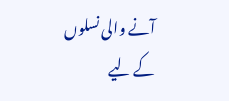آنے والی نسلوں کے لیے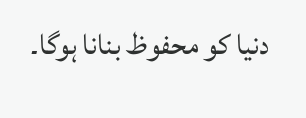دنیا کو محفوظ بنانا ہوگا۔